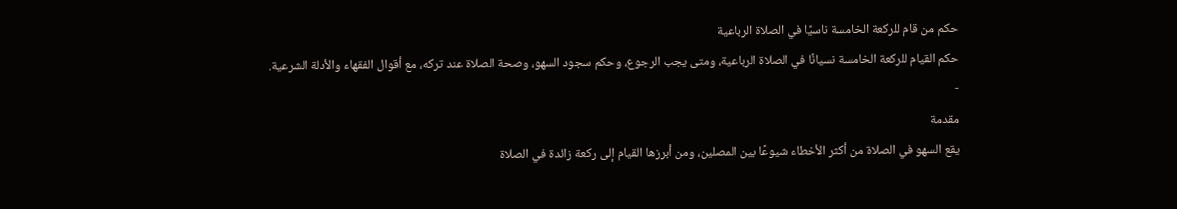حكم من قام للركعة الخامسة ناسيًا في الصلاة الرباعية
حكم القيام للركعة الخامسة نسيانًا في الصلاة الرباعية، ومتى يجب الرجوع، وحكم سجود السهو، وصحة الصلاة عند تركه، مع أقوال الفقهاء والأدلة الشرعية.
-
مقدمة
يقع السهو في الصلاة من أكثر الأخطاء شيوعًا بين المصلين، ومن أبرزها القيام إلى ركعة زائدة في الصلاة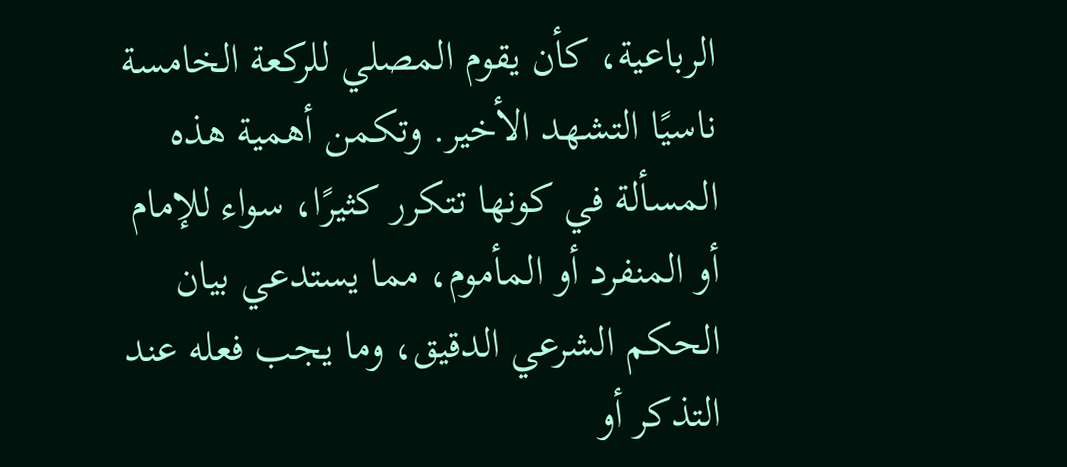الرباعية، كأن يقوم المصلي للركعة الخامسة ناسيًا التشهد الأخير. وتكمن أهمية هذه المسألة في كونها تتكرر كثيرًا، سواء للإمام أو المنفرد أو المأموم، مما يستدعي بيان الحكم الشرعي الدقيق، وما يجب فعله عند التذكر أو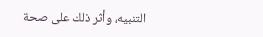التنبيه، وأثر ذلك على صحة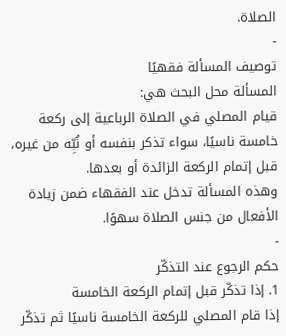الصلاة.
-
توصيف المسألة فقهيًا
المسألة محل البحث هي:
قيام المصلي في الصلاة الرباعية إلى ركعة خامسة ناسيًا، سواء تذكر بنفسه أو نُبِّه من غيره، قبل إتمام الركعة الزائدة أو بعدها.
وهذه المسألة تدخل عند الفقهاء ضمن زيادة الأفعال من جنس الصلاة سهوًا.
-
حكم الرجوع عند التذكّر
1. إذا تذكّر قبل إتمام الركعة الخامسة
إذا قام المصلي للركعة الخامسة ناسيًا ثم تذكّر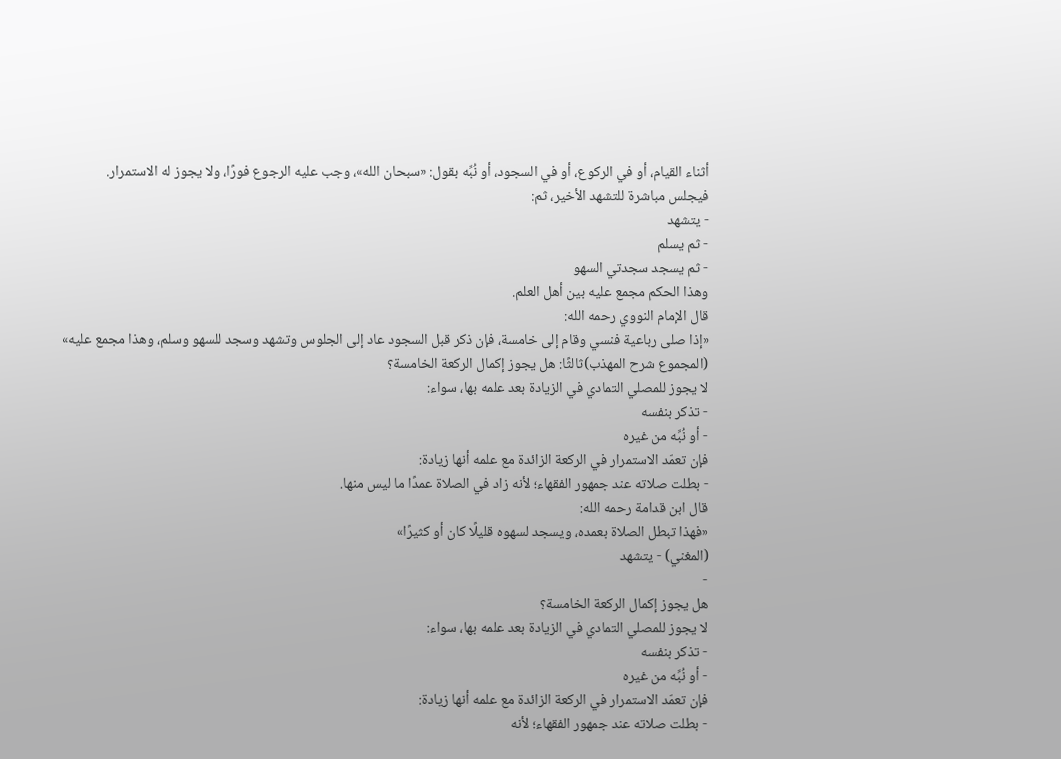أثناء القيام، أو في الركوع، أو في السجود، أو نُبِّه بقول: «سبحان الله»، وجب عليه الرجوع فورًا، ولا يجوز له الاستمرار.
فيجلس مباشرة للتشهد الأخير، ثم:
- يتشهد
- ثم يسلم
- ثم يسجد سجدتي السهو
وهذا الحكم مجمع عليه بين أهل العلم.
قال الإمام النووي رحمه الله:
«إذا صلى رباعية فنسي وقام إلى خامسة، فإن ذكر قبل السجود عاد إلى الجلوس وتشهد وسجد للسهو وسلم، وهذا مجمع عليه»
(المجموع شرح المهذب)ثالثًا: هل يجوز إكمال الركعة الخامسة؟
لا يجوز للمصلي التمادي في الزيادة بعد علمه بها، سواء:
- تذكر بنفسه
- أو نُبِّه من غيره
فإن تعمّد الاستمرار في الركعة الزائدة مع علمه أنها زيادة:
- بطلت صلاته عند جمهور الفقهاء؛ لأنه زاد في الصلاة عمدًا ما ليس منها.
قال ابن قدامة رحمه الله:
«فهذا تبطل الصلاة بعمده، ويسجد لسهوه قليلًا كان أو كثيرًا»
(المغني) - يتشهد
-
هل يجوز إكمال الركعة الخامسة؟
لا يجوز للمصلي التمادي في الزيادة بعد علمه بها، سواء:
- تذكر بنفسه
- أو نُبِّه من غيره
فإن تعمّد الاستمرار في الركعة الزائدة مع علمه أنها زيادة:
- بطلت صلاته عند جمهور الفقهاء؛ لأنه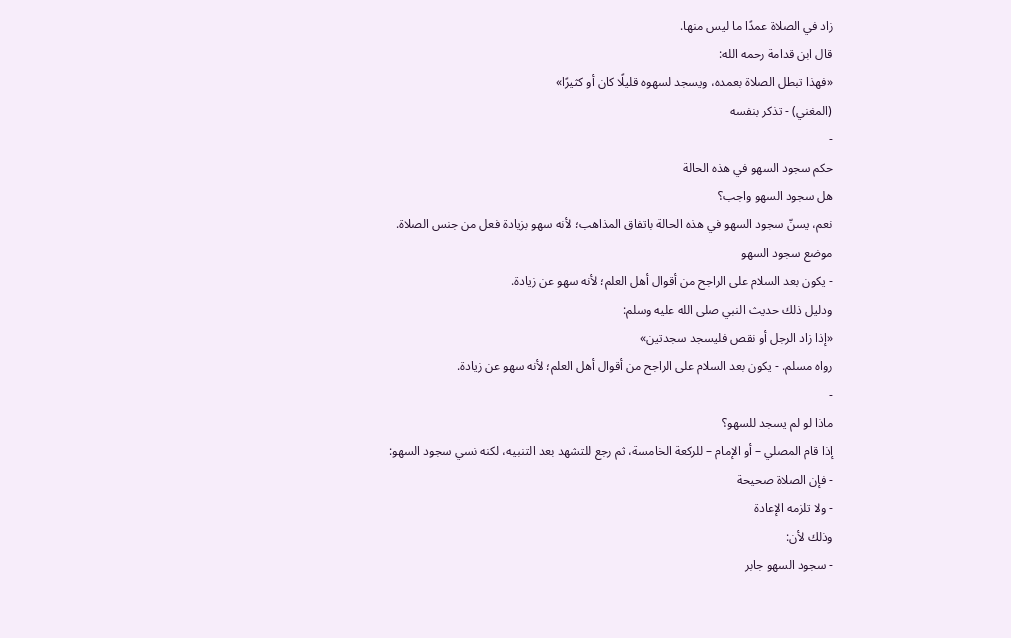زاد في الصلاة عمدًا ما ليس منها.
قال ابن قدامة رحمه الله:
«فهذا تبطل الصلاة بعمده، ويسجد لسهوه قليلًا كان أو كثيرًا»
(المغني) - تذكر بنفسه
-
حكم سجود السهو في هذه الحالة
هل سجود السهو واجب؟
نعم، يسنّ سجود السهو في هذه الحالة باتفاق المذاهب؛ لأنه سهو بزيادة فعل من جنس الصلاة.
موضع سجود السهو
- يكون بعد السلام على الراجح من أقوال أهل العلم؛ لأنه سهو عن زيادة.
ودليل ذلك حديث النبي صلى الله عليه وسلم:
«إذا زاد الرجل أو نقص فليسجد سجدتين»
رواه مسلم. - يكون بعد السلام على الراجح من أقوال أهل العلم؛ لأنه سهو عن زيادة.
-
ماذا لو لم يسجد للسهو؟
إذا قام المصلي – أو الإمام – للركعة الخامسة، ثم رجع للتشهد بعد التنبيه، لكنه نسي سجود السهو:
- فإن الصلاة صحيحة
- ولا تلزمه الإعادة
وذلك لأن:
- سجود السهو جابر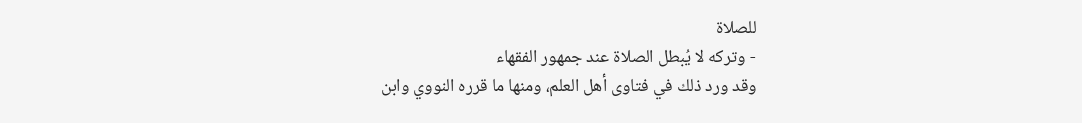للصلاة
- وتركه لا يُبطل الصلاة عند جمهور الفقهاء
وقد ورد ذلك في فتاوى أهل العلم، ومنها ما قرره النووي وابن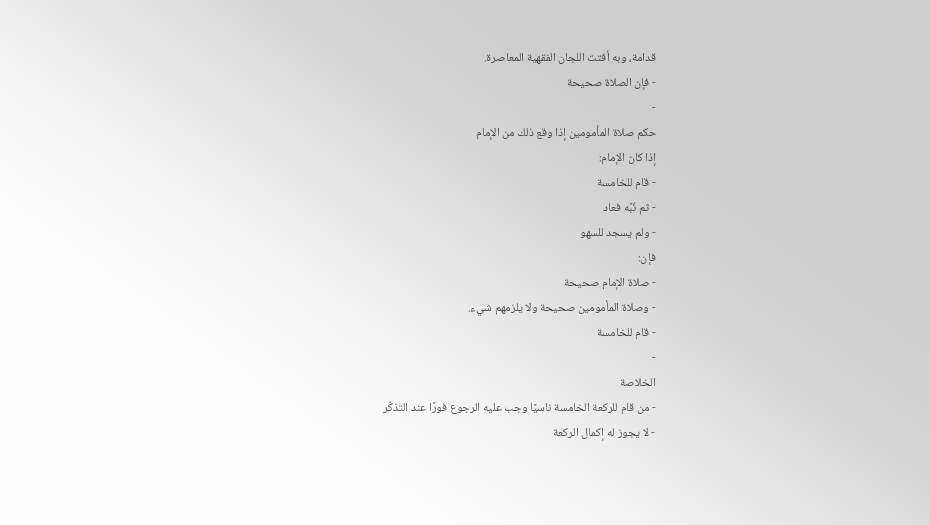قدامة، وبه أفتت اللجان الفقهية المعاصرة.
- فإن الصلاة صحيحة
-
حكم صلاة المأمومين إذا وقع ذلك من الإمام
إذا كان الإمام:
- قام للخامسة
- ثم نُبِّه فعاد
- ولم يسجد للسهو
فإن:
- صلاة الإمام صحيحة
- وصلاة المأمومين صحيحة ولا يلزمهم شيء.
- قام للخامسة
-
الخلاصة
- من قام للركعة الخامسة ناسيًا وجب عليه الرجوع فورًا عند التذكّر
- لا يجوز له إكمال الركعة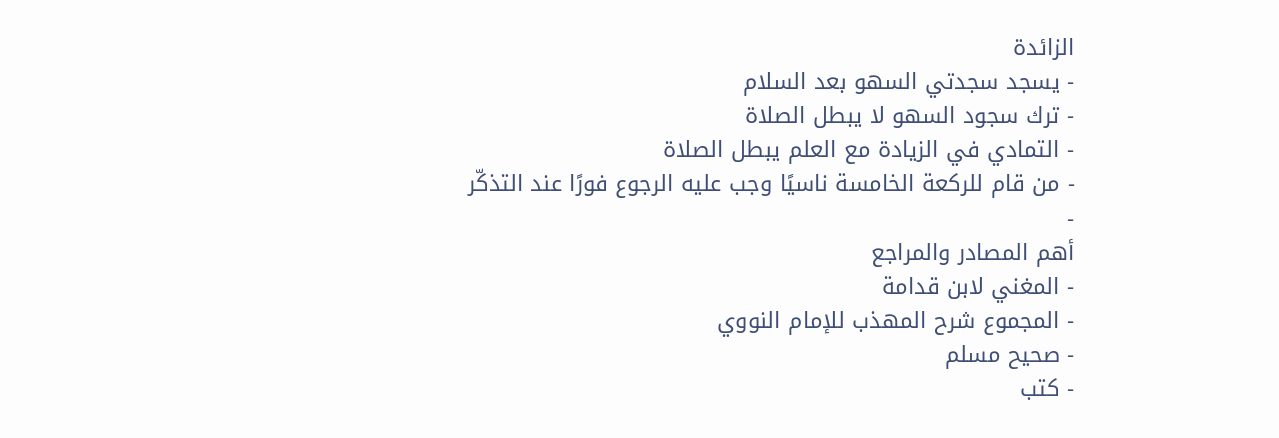الزائدة
- يسجد سجدتي السهو بعد السلام
- ترك سجود السهو لا يبطل الصلاة
- التمادي في الزيادة مع العلم يبطل الصلاة
- من قام للركعة الخامسة ناسيًا وجب عليه الرجوع فورًا عند التذكّر
-
أهم المصادر والمراجع
- المغني لابن قدامة
- المجموع شرح المهذب للإمام النووي
- صحيح مسلم
- كتب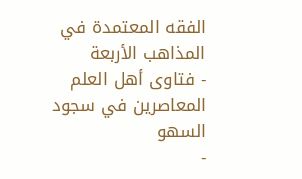الفقه المعتمدة في المذاهب الأربعة
- فتاوى أهل العلم المعاصرين في سجود السهو
-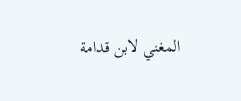المغني لابن قدامة